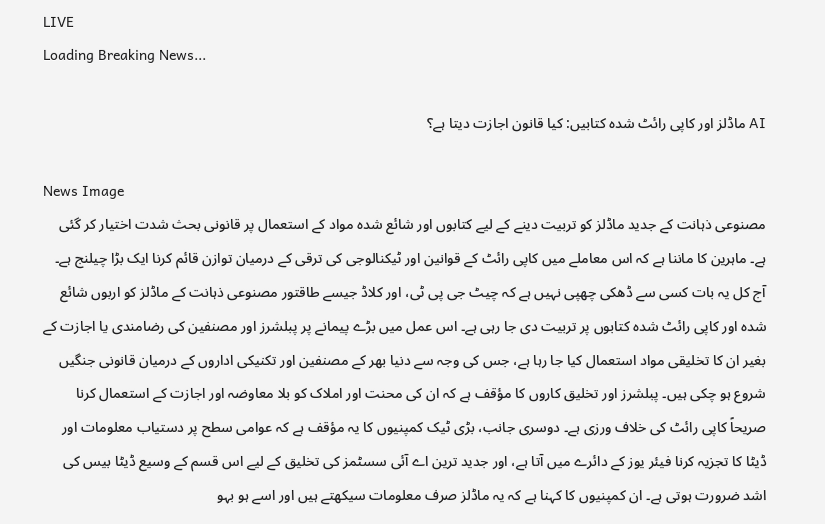LIVE
Loading Breaking News...

AI ماڈلز اور کاپی رائٹ شدہ کتابیں: کیا قانون اجازت دیتا ہے؟

News Image
مصنوعی ذہانت کے جدید ماڈلز کو تربیت دینے کے لیے کتابوں اور شائع شدہ مواد کے استعمال پر قانونی بحث شدت اختیار کر گئی ہے۔ ماہرین کا ماننا ہے کہ اس معاملے میں کاپی رائٹ کے قوانین اور ٹیکنالوجی کی ترقی کے درمیان توازن قائم کرنا ایک بڑا چیلنج ہے۔
آج کل یہ بات کسی سے ڈھکی چھپی نہیں ہے کہ چیٹ جی پی ٹی، اور کلاڈ جیسے طاقتور مصنوعی ذہانت کے ماڈلز کو اربوں شائع شدہ اور کاپی رائٹ شدہ کتابوں پر تربیت دی جا رہی ہے۔ اس عمل میں بڑے پیمانے پر پبلشرز اور مصنفین کی رضامندی یا اجازت کے بغیر ان کا تخلیقی مواد استعمال کیا جا رہا ہے، جس کی وجہ سے دنیا بھر کے مصنفین اور تکنیکی اداروں کے درمیان قانونی جنگیں شروع ہو چکی ہیں۔ پبلشرز اور تخلیق کاروں کا مؤقف ہے کہ ان کی محنت اور املاک کو بلا معاوضہ اور اجازت کے استعمال کرنا صریحاً کاپی رائٹ کی خلاف ورزی ہے۔ دوسری جانب، بڑی ٹیک کمپنیوں کا یہ مؤقف ہے کہ عوامی سطح پر دستیاب معلومات اور ڈیٹا کا تجزیہ کرنا فیئر یوز کے دائرے میں آتا ہے، اور جدید ترین اے آئی سسٹمز کی تخلیق کے لیے اس قسم کے وسیع ڈیٹا بیس کی اشد ضرورت ہوتی ہے۔ ان کمپنیوں کا کہنا ہے کہ یہ ماڈلز صرف معلومات سیکھتے ہیں اور اسے ہو بہو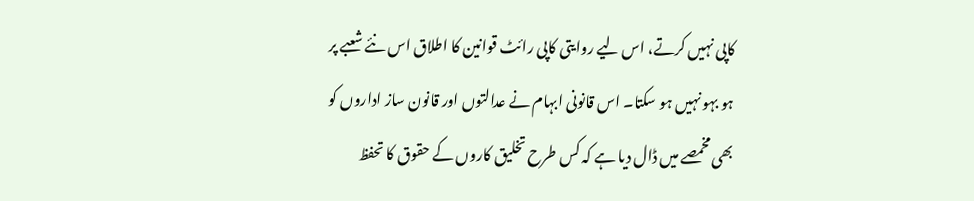کاپی نہیں کرتے، اس لیے روایتی کاپی رائٹ قوانین کا اطلاق اس نئے شعبے پر ہو بہو نہیں ہو سکتا۔ اس قانونی ابہام نے عدالتوں اور قانون ساز اداروں کو بھی مخمصے میں ڈال دیا ہے کہ کس طرح تخلیق کاروں کے حقوق کا تحفظ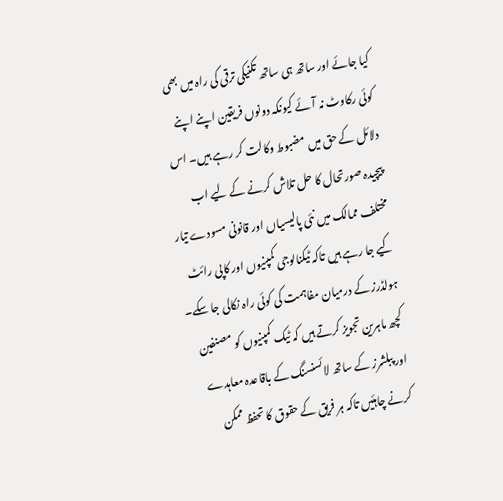کیا جائے اور ساتھ ہی ساتھ تکنیکی ترقی کی راہ میں بھی کوئی رکاوٹ نہ آئے کیونکہ دونوں فریقین اپنے اپنے دلائل کے حق میں مضبوط وکالت کر رہے ہیں۔ اس پیچیدہ صورتحال کا حل تلاش کرنے کے لیے اب مختلف ممالک میں نئی پالیسیاں اور قانونی مسودے تیار کیے جا رہے ہیں تاکہ ٹیکنالوجی کمپنیوں اور کاپی رائٹ ہولڈرز کے درمیان مفاہمت کی کوئی راہ نکالی جا سکے۔ کچھ ماہرین تجویز کرتے ہیں کہ ٹیک کمپنیوں کو مصنفین اور پبلشرز کے ساتھ لائسنسنگ کے باقاعدہ معاہدے کرنے چاہئیں تاکہ ہر فریق کے حقوق کا تحفظ ممکن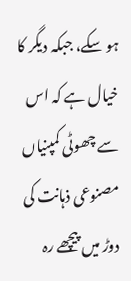ہو سکے، جبکہ دیگر کا خیال ہے کہ اس سے چھوٹی کمپنیاں مصنوعی ذہانت کی دوڑ میں پیچھے رہ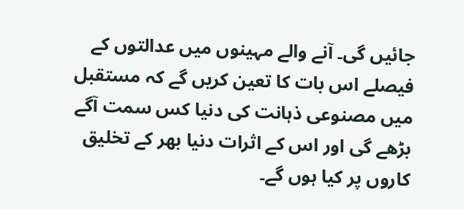جائیں گی۔ آنے والے مہینوں میں عدالتوں کے فیصلے اس بات کا تعین کریں گے کہ مستقبل میں مصنوعی ذہانت کی دنیا کس سمت آگے بڑھے گی اور اس کے اثرات دنیا بھر کے تخلیق کاروں پر کیا ہوں گے۔